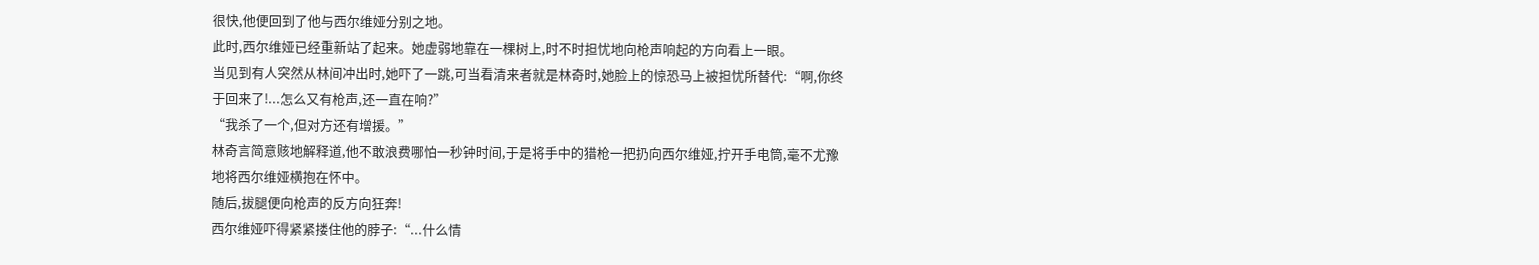很快,他便回到了他与西尔维娅分别之地。
此时,西尔维娅已经重新站了起来。她虚弱地靠在一棵树上,时不时担忧地向枪声响起的方向看上一眼。
当见到有人突然从林间冲出时,她吓了一跳,可当看清来者就是林奇时,她脸上的惊恐马上被担忧所替代:“啊,你终于回来了!...怎么又有枪声,还一直在响?”
“我杀了一个,但对方还有增援。”
林奇言简意赅地解释道,他不敢浪费哪怕一秒钟时间,于是将手中的猎枪一把扔向西尔维娅,拧开手电筒,毫不尤豫地将西尔维娅横抱在怀中。
随后,拔腿便向枪声的反方向狂奔!
西尔维娅吓得紧紧搂住他的脖子:“...什么情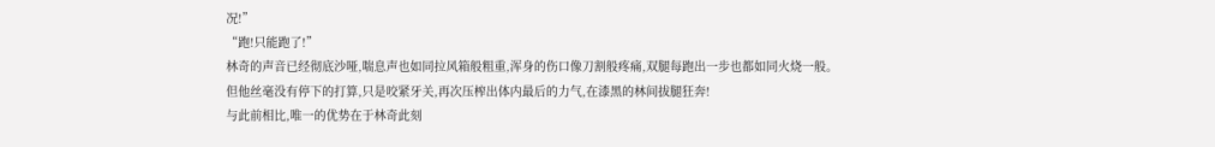况!”
“跑!只能跑了!”
林奇的声音已经彻底沙哑,喘息声也如同拉风箱般粗重,浑身的伤口像刀割般疼痛,双腿每跑出一步也都如同火烧一般。
但他丝毫没有停下的打算,只是咬紧牙关,再次压榨出体内最后的力气,在漆黑的林间拔腿狂奔!
与此前相比,唯一的优势在于林奇此刻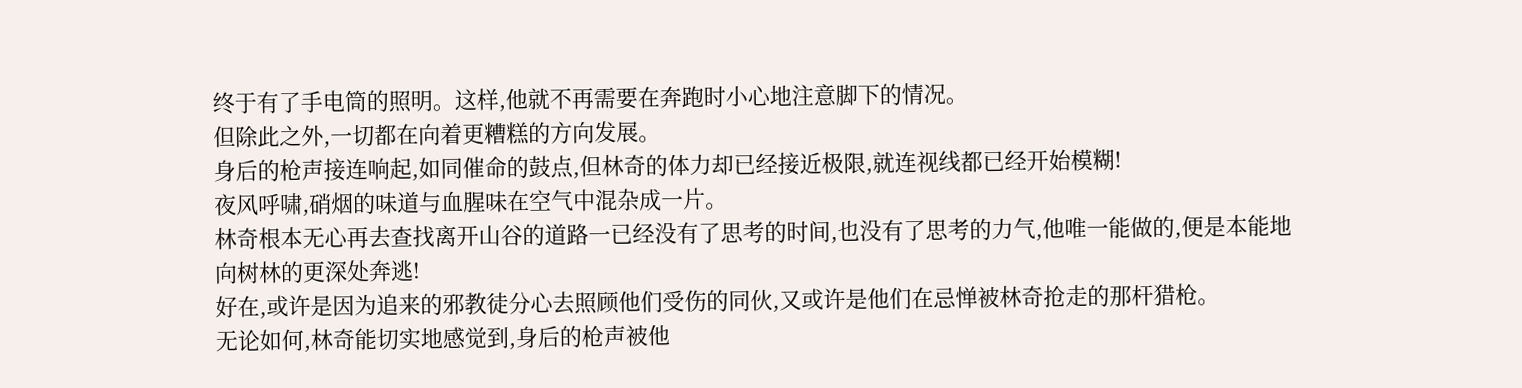终于有了手电筒的照明。这样,他就不再需要在奔跑时小心地注意脚下的情况。
但除此之外,一切都在向着更糟糕的方向发展。
身后的枪声接连响起,如同催命的鼓点,但林奇的体力却已经接近极限,就连视线都已经开始模糊!
夜风呼啸,硝烟的味道与血腥味在空气中混杂成一片。
林奇根本无心再去查找离开山谷的道路一已经没有了思考的时间,也没有了思考的力气,他唯一能做的,便是本能地向树林的更深处奔逃!
好在,或许是因为追来的邪教徒分心去照顾他们受伤的同伙,又或许是他们在忌惮被林奇抢走的那杆猎枪。
无论如何,林奇能切实地感觉到,身后的枪声被他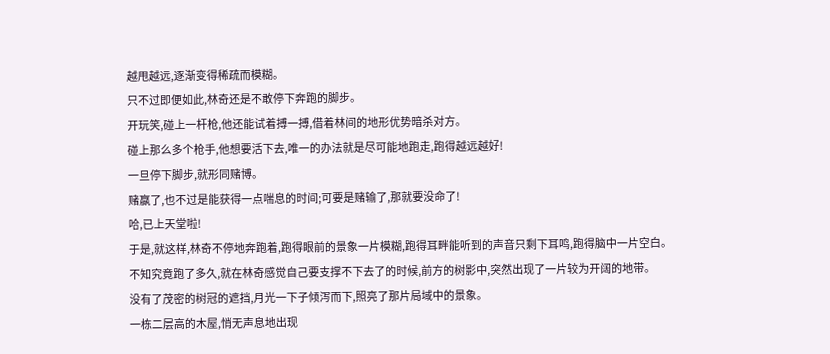越甩越远,逐渐变得稀疏而模糊。
只不过即便如此,林奇还是不敢停下奔跑的脚步。
开玩笑,碰上一杆枪,他还能试着搏一搏,借着林间的地形优势暗杀对方。
碰上那么多个枪手,他想要活下去,唯一的办法就是尽可能地跑走,跑得越远越好!
一旦停下脚步,就形同赌博。
赌赢了,也不过是能获得一点喘息的时间;可要是赌输了,那就要没命了!
哈,已上天堂啦!
于是,就这样,林奇不停地奔跑着,跑得眼前的景象一片模糊,跑得耳畔能听到的声音只剩下耳鸣,跑得脑中一片空白。
不知究竟跑了多久,就在林奇感觉自己要支撑不下去了的时候,前方的树影中,突然出现了一片较为开阔的地带。
没有了茂密的树冠的遮挡,月光一下子倾泻而下,照亮了那片局域中的景象。
一栋二层高的木屋,悄无声息地出现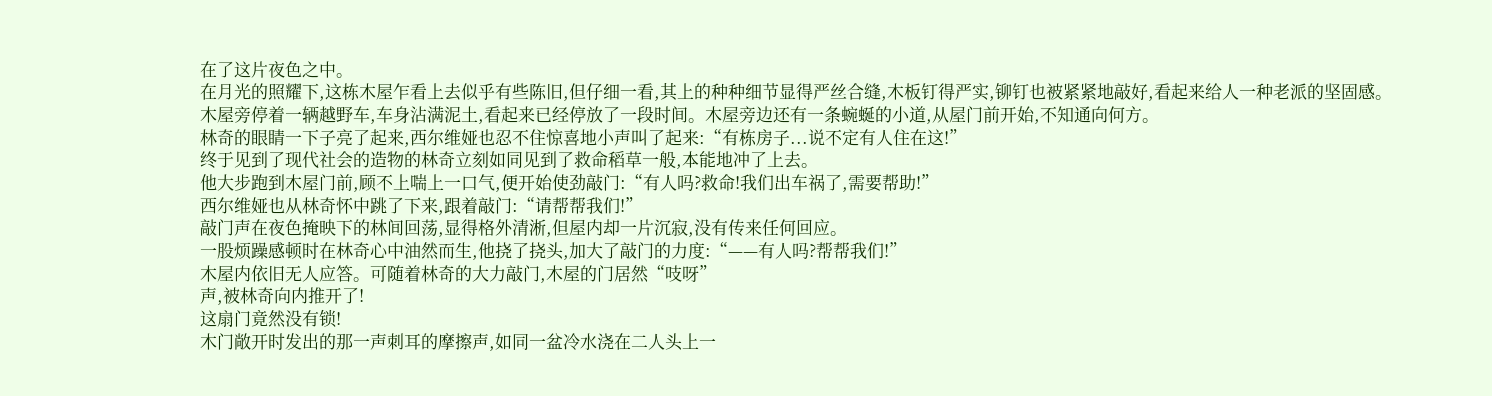在了这片夜色之中。
在月光的照耀下,这栋木屋乍看上去似乎有些陈旧,但仔细一看,其上的种种细节显得严丝合缝,木板钉得严实,铆钉也被紧紧地敲好,看起来给人一种老派的坚固感。
木屋旁停着一辆越野车,车身沾满泥土,看起来已经停放了一段时间。木屋旁边还有一条蜿蜒的小道,从屋门前开始,不知通向何方。
林奇的眼睛一下子亮了起来,西尔维娅也忍不住惊喜地小声叫了起来:“有栋房子...说不定有人住在这!”
终于见到了现代社会的造物的林奇立刻如同见到了救命稻草一般,本能地冲了上去。
他大步跑到木屋门前,顾不上喘上一口气,便开始使劲敲门:“有人吗?救命!我们出车祸了,需要帮助!”
西尔维娅也从林奇怀中跳了下来,跟着敲门:“请帮帮我们!”
敲门声在夜色掩映下的林间回荡,显得格外清淅,但屋内却一片沉寂,没有传来任何回应。
一股烦躁感顿时在林奇心中油然而生,他挠了挠头,加大了敲门的力度:“——有人吗?帮帮我们!”
木屋内依旧无人应答。可随着林奇的大力敲门,木屋的门居然“吱呀”
声,被林奇向内推开了!
这扇门竟然没有锁!
木门敞开时发出的那一声刺耳的摩擦声,如同一盆冷水浇在二人头上一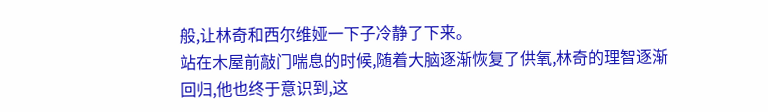般,让林奇和西尔维娅一下子冷静了下来。
站在木屋前敲门喘息的时候,随着大脑逐渐恢复了供氧,林奇的理智逐渐回归,他也终于意识到,这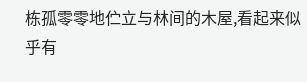栋孤零零地伫立与林间的木屋,看起来似乎有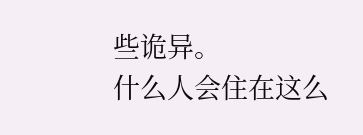些诡异。
什么人会住在这么